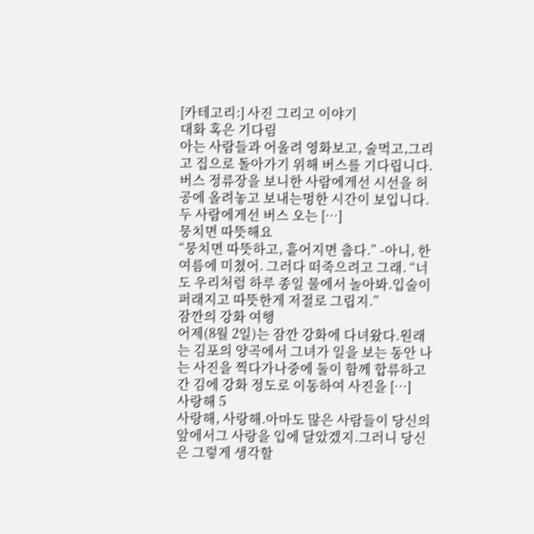[카테고리:] 사진 그리고 이야기
대화 혹은 기다림
아는 사람들과 어울려 영화보고, 술먹고,그리고 집으로 돌아가기 위해 버스를 기다립니다.버스 정류장을 보니한 사람에게선 시선을 허공에 올려놓고 보내는멍한 시간이 보입니다.두 사람에게선 버스 오는 […]
뭉치면 따뜻해요
“뭉치면 따뜻하고, 흩어지면 춥다.” -아니, 한 여름에 미쳤어. 그러다 떠죽으려고 그래. “너도 우리처럼 하루 종일 물에서 놀아봐.입술이 퍼래지고 따뜻한게 저절로 그립지.”
잠깐의 강화 여행
어제(8월 2일)는 잠깐 강화에 다녀왔다.원래는 김포의 양곡에서 그녀가 일을 보는 동안 나는 사진을 찍다가나중에 둘이 함께 합류하고간 김에 강화 정도로 이동하여 사진을 […]
사랑해 5
사랑해, 사랑해.아마도 많은 사람들이 당신의 앞에서그 사랑을 입에 달았겠지.그러니 당신은 그렇게 생각할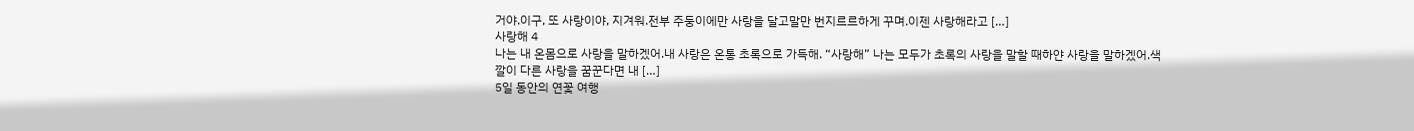거야.이구, 또 사랑이야, 지겨워.전부 주둥이에만 사랑을 달고말만 번지르르하게 꾸며.이젠 사랑해라고 […]
사랑해 4
나는 내 온몸으로 사랑을 말하겠어.내 사랑은 온통 초록으로 가득해. “사랑해” 나는 모두가 초록의 사랑을 말할 때하얀 사랑을 말하겠어.색깔이 다른 사랑을 꿈꾼다면 내 […]
5일 동안의 연꽃 여행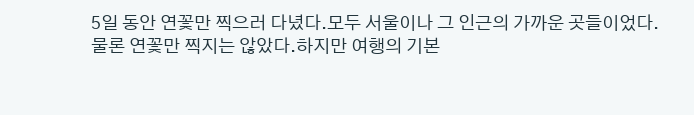5일 동안 연꽃만 찍으러 다녔다.모두 서울이나 그 인근의 가까운 곳들이었다.물론 연꽃만 찍지는 않았다.하지만 여행의 기본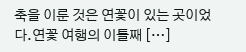축을 이룬 것은 연꽃이 있는 곳이었다.연꽃 여행의 이틀째 […]